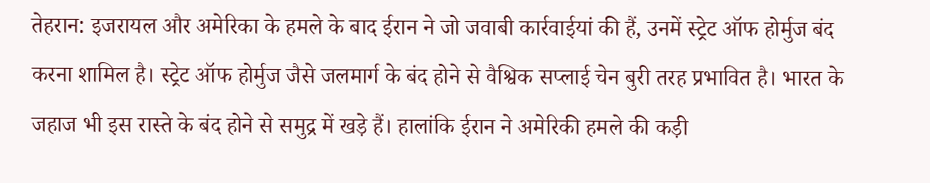तेहरान: इजरायल और अमेरिका के हमले के बाद ईरान ने जो जवाबी कार्रवाईयां की हैं, उनमें स्ट्रेट ऑफ होर्मुज बंद करना शामिल है। स्ट्रेट ऑफ होर्मुज जैसे जलमार्ग के बंद होने से वैश्विक सप्लाई चेन बुरी तरह प्रभावित है। भारत के जहाज भी इस रास्ते के बंद होने से समुद्र में खड़े हैं। हालांकि ईरान ने अमेरिकी हमले की कड़ी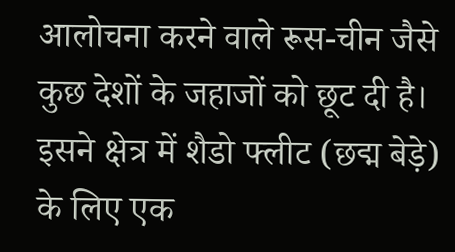आलोचना करने वाले रूस-चीन जैसे कुछ देशों के जहाजों को छूट दी है। इसने क्षेत्र में शैडो फ्लीट (छद्म बेड़े) के लिए एक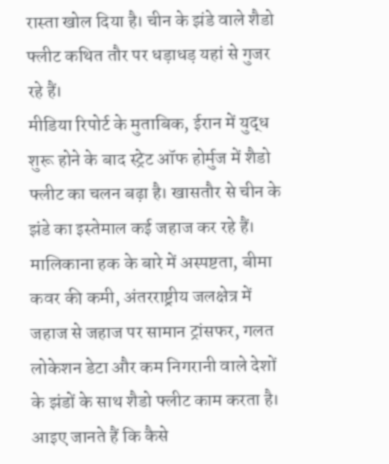रास्ता खोल दिया है। चीन के झंडे वाले शैडो फ्लीट कथित तौर पर धड़ाधड़ यहां से गुजर रहे हैं।
मीडिया रिपोर्ट के मुताबिक, ईरान में युद्ध शुरू होने के बाद स्ट्रेट ऑफ होर्मुज में शैडो फ्लीट का चलन बढ़ा है। खासतौर से चीन के झंडे का इस्तेमाल कई जहाज कर रहे हैं। मालिकाना हक के बारे में अस्पष्टता, बीमा कवर की कमी, अंतरराष्ट्रीय जलक्षेत्र में जहाज से जहाज पर सामान ट्रांसफर, गलत लोकेशन डेटा और कम निगरानी वाले देशों के झंडों के साथ शैडो फ्लीट काम करता है। आइए जानते हैं कि कैसे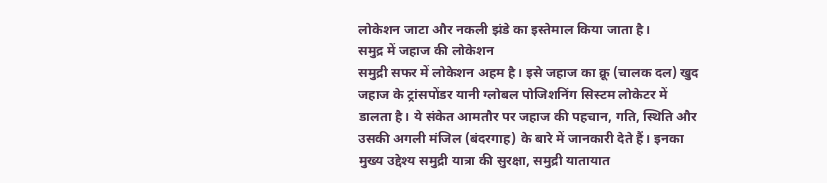लोकेशन जाटा और नकली झंडे का इस्तेमाल किया जाता है।
समुद्र में जहाज की लोकेशन
समुद्री सफर में लोकेशन अहम है। इसे जहाज का क्रू (चालक दल) खुद जहाज के ट्रांसपोंडर यानी ग्लोबल पोजिशनिंग सिस्टम लोकेटर में डालता है। ये संकेत आमतौर पर जहाज की पहचान, गति, स्थिति और उसकी अगली मंजिल (बंदरगाह) के बारे में जानकारी देते हैं। इनका मुख्य उद्देश्य समुद्री यात्रा की सुरक्षा, समुद्री यातायात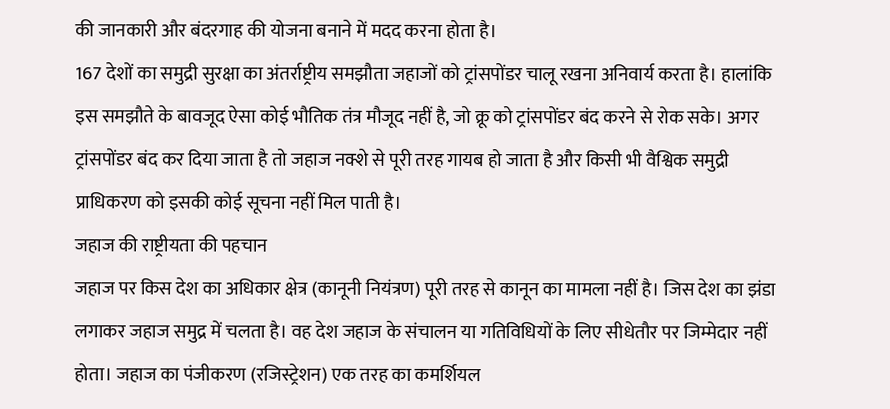की जानकारी और बंदरगाह की योजना बनाने में मदद करना होता है।
167 देशों का समुद्री सुरक्षा का अंतर्राष्ट्रीय समझौता जहाजों को ट्रांसपोंडर चालू रखना अनिवार्य करता है। हालांकि इस समझौते के बावजूद ऐसा कोई भौतिक तंत्र मौजूद नहीं है, जो क्रू को ट्रांसपोंडर बंद करने से रोक सके। अगर ट्रांसपोंडर बंद कर दिया जाता है तो जहाज नक्शे से पूरी तरह गायब हो जाता है और किसी भी वैश्विक समुद्री प्राधिकरण को इसकी कोई सूचना नहीं मिल पाती है।
जहाज की राष्ट्रीयता की पहचान
जहाज पर किस देश का अधिकार क्षेत्र (कानूनी नियंत्रण) पूरी तरह से कानून का मामला नहीं है। जिस देश का झंडा लगाकर जहाज समुद्र में चलता है। वह देश जहाज के संचालन या गतिविधियों के लिए सीधेतौर पर जिम्मेदार नहीं होता। जहाज का पंजीकरण (रजिस्ट्रेशन) एक तरह का कमर्शियल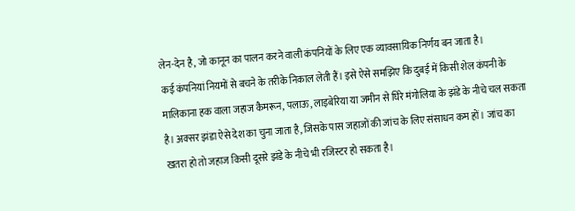लेन-देन है, जो कानून का पालन करने वाली कंपनियों के लिए एक व्यावसायिक निर्णय बन जाता है।
कई कंपनियां नियमों से बचने के तरीके निकाल लेती हैं। इसे ऐसे समझिए कि दुबई में किसी शेल कंपनी के मालिकाना हक वाला जहाज कैमरून, पलाऊ, लाइबेरिया या जमीन से घिरे मंगोलिया के झंडे के नीचे चल सकता है। अक्सर झंडा ऐसे देश का चुना जाता है, जिसके पास जहाजों की जांच के लिए संसाधन कम हों। जांच का खतरा हो तो जहाज किसी दूसरे झंडे के नीचे भी रजिस्टर हो सकता है।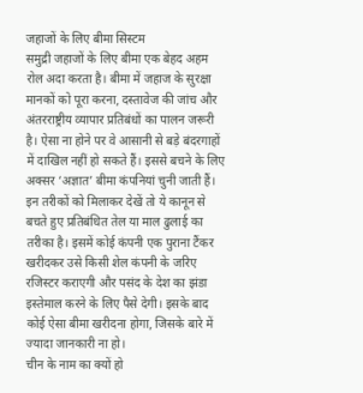जहाजों के लिए बीमा सिस्टम
समुद्री जहाजों के लिए बीमा एक बेहद अहम रोल अदा करता है। बीमा में जहाज के सुरक्षा मानकों को पूरा करना, दस्तावेज की जांच और अंतरराष्ट्रीय व्यापार प्रतिबंधों का पालन जरूरी है। ऐसा ना होने पर वे आसानी से बड़े बंदरगाहों में दाखिल नहीं हो सकते हैं। इससे बचने के लिए अक्सर ‘अज्ञात’ बीमा कंपनियां चुनी जाती हैं।
इन तरीकों को मिलाकर देखें तो ये कानून से बचते हुए प्रतिबंधित तेल या माल ढुलाई का तरीका है। इसमें कोई कंपनी एक पुराना टैंकर खरीदकर उसे किसी शेल कंपनी के जरिए रजिस्टर कराएगी और पसंद के देश का झंडा इस्तेमाल करने के लिए पैसे देगी। इसके बाद कोई ऐसा बीमा खरीदना होगा, जिसके बारे में ज्यादा जानकारी ना हो।
चीन के नाम का क्यों हो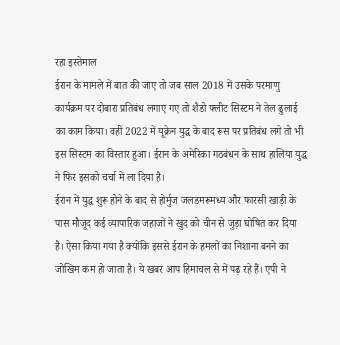रहा इस्तेमाल
ईरान के मामले में बात की जाए तो जब साल 2018 में उसके परमाणु कार्यक्रम पर दोबारा प्रतिबंध लगाए गए तो शैडो फ्लीट सिस्टम ने तेल ढुलाई का काम किया। वहीं 2022 में यूक्रेन युद्ध के बाद रूस पर प्रतिबंध लगे तो भी इस सिस्टम का विस्तार हुआ। ईरान के अमेरिका गठबंधन के साथ हालिया युद्ध ने फिर इसको चर्चा में ला दिया है।
ईरान में युद्ध शुरू होने के बाद से होर्मुज जलडमरूमध्य और फारसी खाड़ी के पास मौजूद कई व्यापारिक जहाजों ने खुद को चीन से जुड़ा घोषित कर दिया है। ऐसा किया गया है क्योंकि इससे ईरान के हमलों का निशाना बनने का जोखिम कम हो जाता है। ये खबर आप हिमाचल से में पढ़ रहे हैं। एपी ने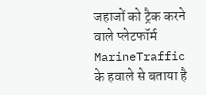जहाजों को ट्रैक करने वाले प्लेटफॉर्म MarineTraffic के हवाले से बताया है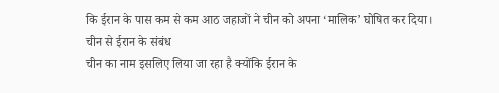कि ईरान के पास कम से कम आठ जहाजों ने चीन को अपना ‘मालिक’ घोषित कर दिया।
चीन से ईरान के संबंध
चीन का नाम इसलिए लिया जा रहा है क्योंकि ईरान के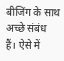बीजिंग के साथ अच्छे संबंध हैं। ऐसे में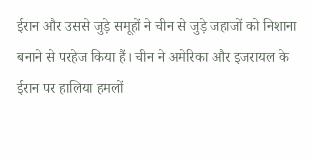ईरान और उससे जुड़े समूहों ने चीन से जुड़े जहाजों को निशाना बनाने से परहेज किया हैं। चीन ने अमेरिका और इजरायल के ईरान पर हालिया हमलों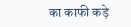का काफी कड़े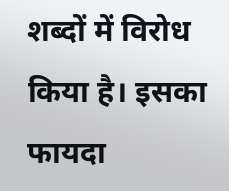शब्दों में विरोध किया है। इसका फायदा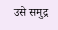उसे समुद्र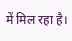में मिल रहा है।